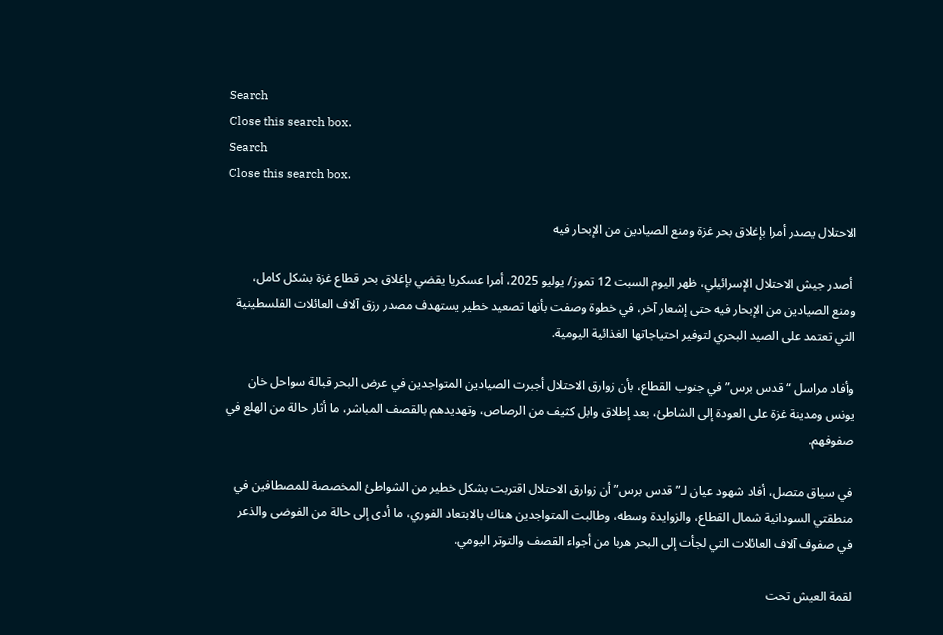Search
Close this search box.
Search
Close this search box.

الاحتلال يصدر أمرا بإغلاق بحر غزة ومنع الصيادين من الإبحار فيه

 أصدر جيش الاحتلال الإسرائيلي، ظهر اليوم السبت 12 تموز/ يوليو 2025، أمرا عسكريا يقضي بإغلاق بحر قطاع غزة بشكل كامل، ومنع الصيادين من الإبحار فيه حتى إشعار آخر، في خطوة وصفت بأنها تصعيد خطير يستهدف مصدر رزق آلاف العائلات الفلسطينية التي تعتمد على الصيد البحري لتوفير احتياجاتها الغذائية اليومية.

وأفاد مراسل “قدس برس” في جنوب القطاع، بأن زوارق الاحتلال أجبرت الصيادين المتواجدين في عرض البحر قبالة سواحل خان يونس ومدينة غزة على العودة إلى الشاطئ، بعد إطلاق وابل كثيف من الرصاص، وتهديدهم بالقصف المباشر، ما أثار حالة من الهلع في صفوفهم.

في سياق متصل، أفاد شهود عيان لـ”قدس برس” أن زوارق الاحتلال اقتربت بشكل خطير من الشواطئ المخصصة للمصطافين في منطقتي السودانية شمال القطاع، والزوايدة وسطه، وطالبت المتواجدين هناك بالابتعاد الفوري، ما أدى إلى حالة من الفوضى والذعر في صفوف آلاف العائلات التي لجأت إلى البحر هربا من أجواء القصف والتوتر اليومي.

لقمة العيش تحت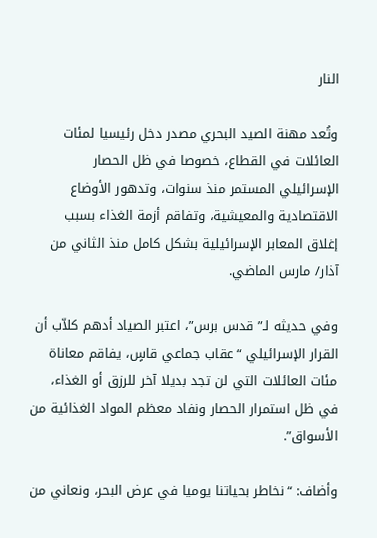النار

وتُعد مهنة الصيد البحري مصدر دخل رئيسيا لمئات العائلات في القطاع، خصوصا في ظل الحصار الإسرائيلي المستمر منذ سنوات، وتدهور الأوضاع الاقتصادية والمعيشية، وتفاقم أزمة الغذاء بسبب إغلاق المعابر الإسرائيلية بشكل كامل منذ الثاني من آذار/ مارس الماضي.

وفي حديثه لـ”قدس برس”، اعتبر الصياد أدهم كلاّب أن القرار الإسرائيلي “عقاب جماعي قاسٍ، يفاقم معاناة مئات العائلات التي لن تجد بديلا آخر للرزق أو الغذاء، في ظل استمرار الحصار ونفاد معظم المواد الغذائية من الأسواق”.

وأضاف: “نخاطر بحياتنا يوميا في عرض البحر، ونعاني من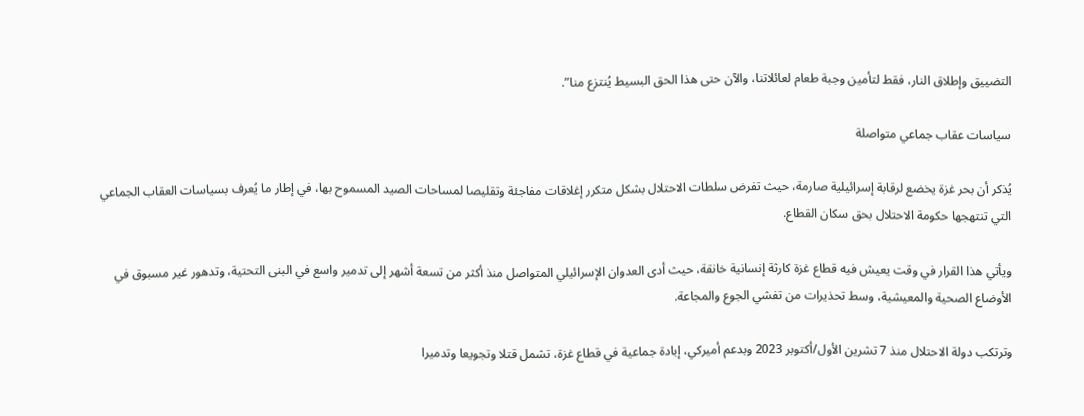التضييق وإطلاق النار، فقط لتأمين وجبة طعام لعائلاتنا، والآن حتى هذا الحق البسيط يُنتزع منا”.

سياسات عقاب جماعي متواصلة

يُذكر أن بحر غزة يخضع لرقابة إسرائيلية صارمة، حيث تفرض سلطات الاحتلال بشكل متكرر إغلاقات مفاجئة وتقليصا لمساحات الصيد المسموح بها، في إطار ما يُعرف بسياسات العقاب الجماعي التي تنتهجها حكومة الاحتلال بحق سكان القطاع.

ويأتي هذا القرار في وقت يعيش فيه قطاع غزة كارثة إنسانية خانقة، حيث أدى العدوان الإسرائيلي المتواصل منذ أكثر من تسعة أشهر إلى تدمير واسع في البنى التحتية، وتدهور غير مسبوق في الأوضاع الصحية والمعيشية، وسط تحذيرات من تفشي الجوع والمجاعة.

وترتكب دولة الاحتلال منذ 7 تشرين الأول/أكتوبر 2023 وبدعم أميركي، إبادة جماعية في قطاع غزة، تشمل قتلا وتجويعا وتدميرا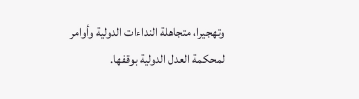وتهجيرا، متجاهلة النداءات الدولية وأوامر لمحكمة العدل الدولية بوقفها.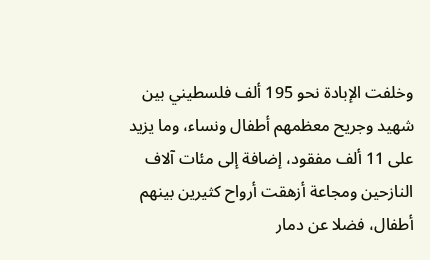وخلفت الإبادة نحو 195 ألف فلسطيني بين شهيد وجريح معظمهم أطفال ونساء، وما يزيد على 11 ألف مفقود، إضافة إلى مئات آلاف النازحين ومجاعة أزهقت أرواح كثيرين بينهم أطفال، فضلا عن دمار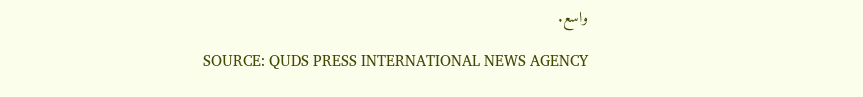واسع.

SOURCE: QUDS PRESS INTERNATIONAL NEWS AGENCY